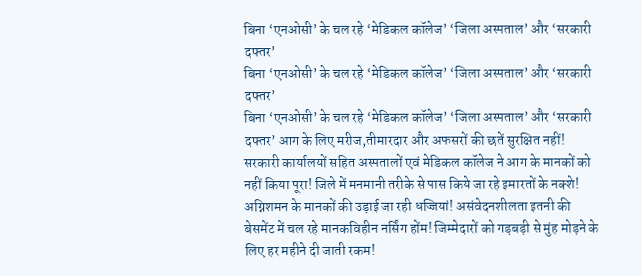बिना ‘एनओसी’ के चल रहे ‘मेडिकल कॉलेज’ ‘जिला अस्पताल’ और ‘सरकारी दफ्तर’
बिना ‘एनओसी’ के चल रहे ‘मेडिकल कॉलेज’ ‘जिला अस्पताल’ और ‘सरकारी दफ्तर’
बिना ‘एनओसी’ के चल रहे ‘मेडिकल कॉलेज’ ‘जिला अस्पताल’ और ‘सरकारी दफ्तर’ आग के लिए मरीज,तीमारदार और अफसरों की छतें सुरक्षित नहीं! सरकारी कार्यालयों सहित अस्पतालों एवं मेडिकल कॉलेज ने आग के मानकों को नहीं किया पूरा! जिले में मनमानी तरीके से पास किये जा रहे इमारतों के नक्शे! अग्निशमन के मानकों की उड़ाई जा रही धज्जियां! असंवेदनशीलता इतनी की बेसमेंट में चल रहे मानकविहीन नर्सिंग होंम! जिम्मेदारों को गड़बड़ी से मुंह मोड़ने के लिए हर महीने दी जाती रकम!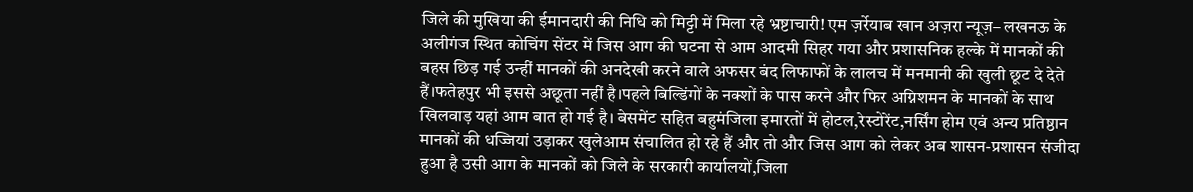जिले की मुखिया की ईमानदारी की निधि को मिट्टी में मिला रहे भ्रष्टाचारी! एम ज़र्रेयाब खान अज़रा न्यूज़– लखनऊ के अलीगंज स्थित कोचिंग सेंटर में जिस आग की घटना से आम आदमी सिहर गया और प्रशासनिक हल्के में मानकों की बहस छिड़ गई उन्हीं मानकों की अनदेखी करने वाले अफसर बंद लिफाफों के लालच में मनमानी की खुली छूट दे देते हैं।फतेहपुर भी इससे अछूता नहीं है।पहले बिल्डिंगों के नक्शों के पास करने और फिर अग्निशमन के मानकों के साथ खिलवाड़ यहां आम बात हो गई है। बेसमेंट सहित बहुमंजिला इमारतों में होटल,रेस्टोरेंट,नर्सिंग होम एवं अन्य प्रतिष्ठान मानकों की धज्जियां उड़ाकर खुलेआम संचालित हो रहे हैं और तो और जिस आग को लेकर अब शासन-प्रशासन संजीदा हुआ है उसी आग के मानकों को जिले के सरकारी कार्यालयों,जिला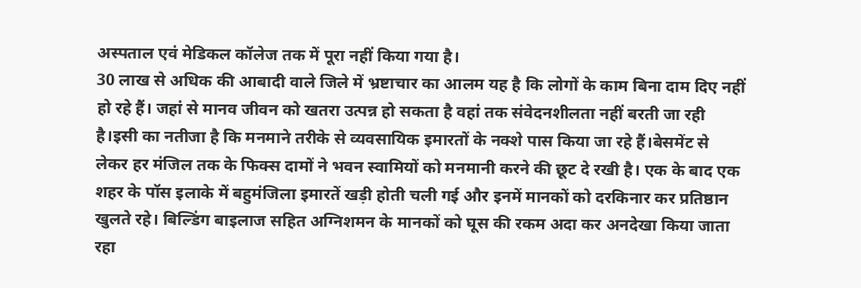अस्पताल एवं मेडिकल कॉलेज तक में पूरा नहीं किया गया है।
30 लाख से अधिक की आबादी वाले जिले में भ्रष्टाचार का आलम यह है कि लोगों के काम बिना दाम दिए नहीं हो रहे हैं। जहां से मानव जीवन को खतरा उत्पन्न हो सकता है वहां तक संवेदनशीलता नहीं बरती जा रही है।इसी का नतीजा है कि मनमाने तरीके से व्यवसायिक इमारतों के नक्शे पास किया जा रहे हैं।बेसमेंट से लेकर हर मंजिल तक के फिक्स दामों ने भवन स्वामियों को मनमानी करने की छूट दे रखी है। एक के बाद एक शहर के पॉस इलाके में बहुमंजिला इमारतें खड़ी होती चली गई और इनमें मानकों को दरकिनार कर प्रतिष्ठान खुलते रहे। बिल्डिंग बाइलाज सहित अग्निशमन के मानकों को घूस की रकम अदा कर अनदेखा किया जाता रहा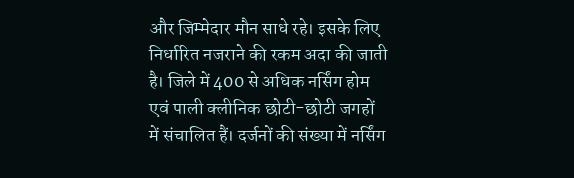और जिम्मेदार मौन साधे रहे। इसके लिए निर्धारित नजराने की रकम अदा की जाती है। जिले में 400 से अधिक नर्सिंग होम एवं पाली क्लीनिक छोटी-छोटी जगहों में संचालित हैं। दर्जनों की संख्या में नर्सिंग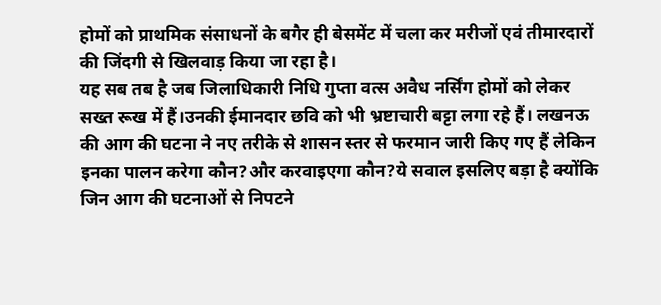होमों को प्राथमिक संसाधनों के बगैर ही बेसमेंट में चला कर मरीजों एवं तीमारदारों की जिंदगी से खिलवाड़ किया जा रहा है।
यह सब तब है जब जिलाधिकारी निधि गुप्ता वत्स अवैध नर्सिंग होमों को लेकर सख्त रूख में हैं।उनकी ईमानदार छवि को भी भ्रष्टाचारी बट्टा लगा रहे हैं। लखनऊ की आग की घटना ने नए तरीके से शासन स्तर से फरमान जारी किए गए हैं लेकिन इनका पालन करेगा कौन?और करवाइएगा कौन?ये सवाल इसलिए बड़ा है क्योंकि जिन आग की घटनाओं से निपटने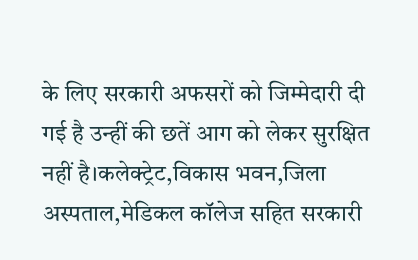के लिए सरकारी अफसरों को जिम्मेदारी दी गई है उन्हीं की छतें आग को लेकर सुरक्षित नहीं है।कलेक्ट्रेट,विकास भवन,जिला अस्पताल,मेडिकल कॉलेज सहित सरकारी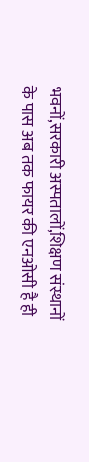भवनों,सरकारी अस्पतालों,शिक्षण संस्थानों के पास अब तक फायर की एनओसी है ही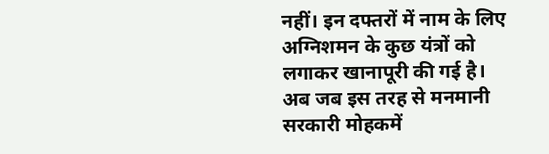नहीं। इन दफ्तरों में नाम के लिए अग्निशमन के कुछ यंत्रों को लगाकर खानापूरी की गई है। अब जब इस तरह से मनमानी सरकारी मोहकमें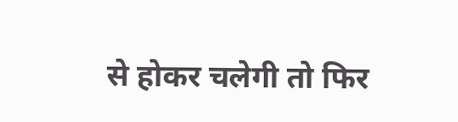से होकर चलेगी तो फिर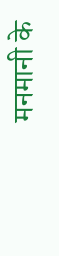मनमानी के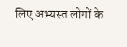लिए अभ्यस्त लोगों के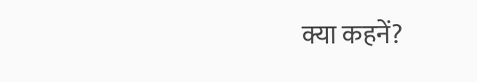क्या कहनें?